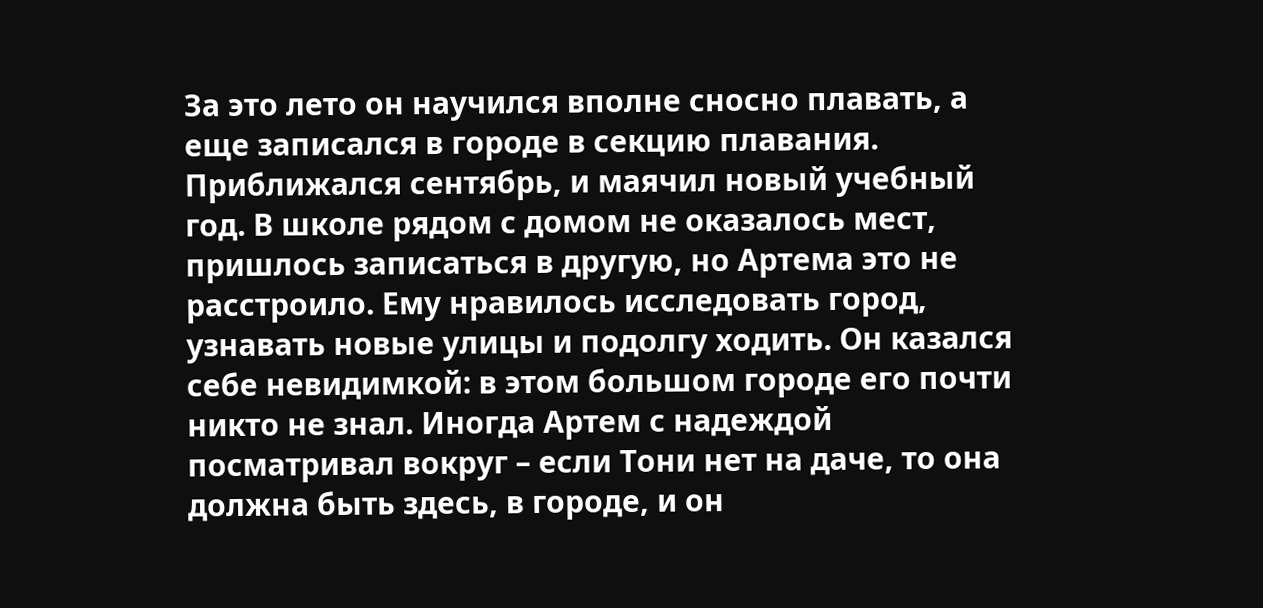За это лето он научился вполне сносно плавать, а еще записался в городе в секцию плавания. Приближался сентябрь, и маячил новый учебный год. В школе рядом с домом не оказалось мест, пришлось записаться в другую, но Артема это не расстроило. Ему нравилось исследовать город, узнавать новые улицы и подолгу ходить. Он казался себе невидимкой: в этом большом городе его почти никто не знал. Иногда Артем с надеждой посматривал вокруг – если Тони нет на даче, то она должна быть здесь, в городе, и он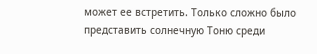может ее встретить. Только сложно было представить солнечную Тоню среди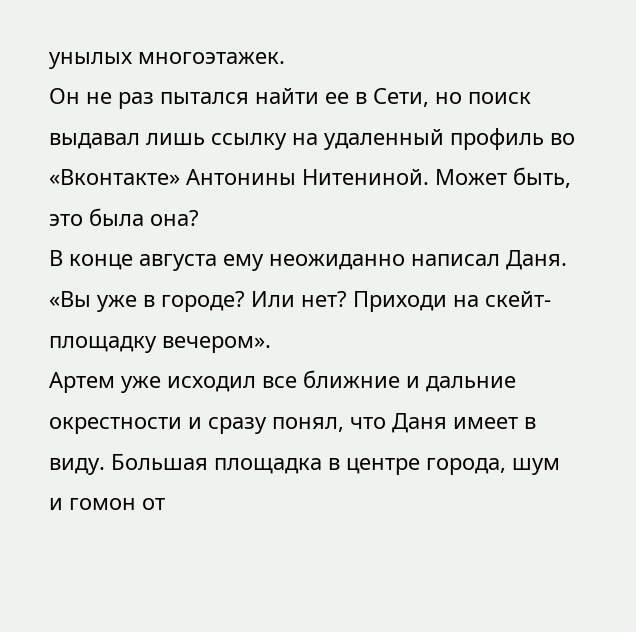унылых многоэтажек.
Он не раз пытался найти ее в Сети, но поиск выдавал лишь ссылку на удаленный профиль во «Вконтакте» Антонины Нитениной. Может быть, это была она?
В конце августа ему неожиданно написал Даня.
«Вы уже в городе? Или нет? Приходи на скейт-площадку вечером».
Артем уже исходил все ближние и дальние окрестности и сразу понял, что Даня имеет в виду. Большая площадка в центре города, шум и гомон от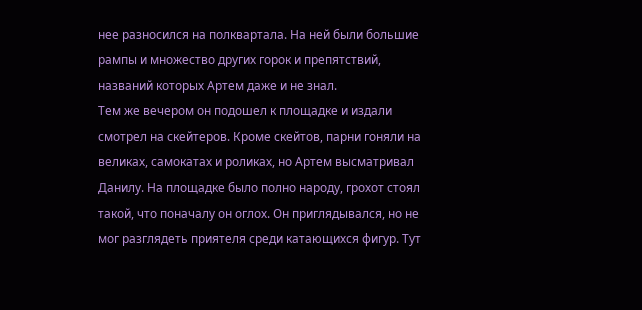нее разносился на полквартала. На ней были большие рампы и множество других горок и препятствий, названий которых Артем даже и не знал.
Тем же вечером он подошел к площадке и издали смотрел на скейтеров. Кроме скейтов, парни гоняли на великах, самокатах и роликах, но Артем высматривал Данилу. На площадке было полно народу, грохот стоял такой, что поначалу он оглох. Он приглядывался, но не мог разглядеть приятеля среди катающихся фигур. Тут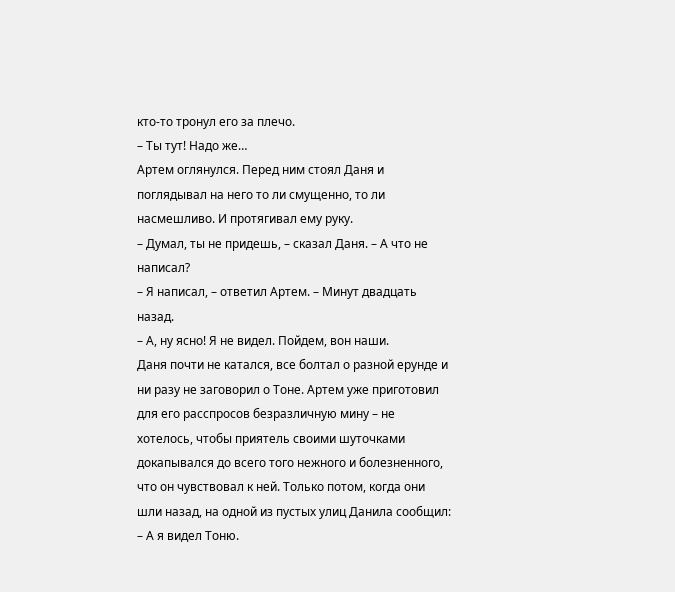кто-то тронул его за плечо.
– Ты тут! Надо же…
Артем оглянулся. Перед ним стоял Даня и поглядывал на него то ли смущенно, то ли насмешливо. И протягивал ему руку.
– Думал, ты не придешь, – сказал Даня. – А что не написал?
– Я написал, – ответил Артем. – Минут двадцать назад.
– А, ну ясно! Я не видел. Пойдем, вон наши.
Даня почти не катался, все болтал о разной ерунде и ни разу не заговорил о Тоне. Артем уже приготовил для его расспросов безразличную мину – не хотелось, чтобы приятель своими шуточками докапывался до всего того нежного и болезненного, что он чувствовал к ней. Только потом, когда они шли назад, на одной из пустых улиц Данила сообщил:
– А я видел Тоню.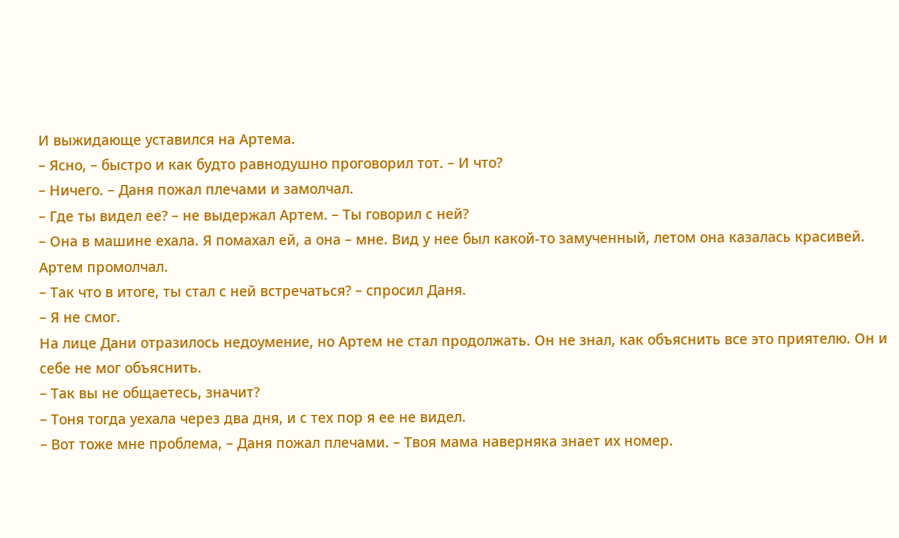И выжидающе уставился на Артема.
– Ясно, – быстро и как будто равнодушно проговорил тот. – И что?
– Ничего. – Даня пожал плечами и замолчал.
– Где ты видел ее? – не выдержал Артем. – Ты говорил с ней?
– Она в машине ехала. Я помахал ей, а она – мне. Вид у нее был какой-то замученный, летом она казалась красивей.
Артем промолчал.
– Так что в итоге, ты стал с ней встречаться? – спросил Даня.
– Я не смог.
На лице Дани отразилось недоумение, но Артем не стал продолжать. Он не знал, как объяснить все это приятелю. Он и себе не мог объяснить.
– Так вы не общаетесь, значит?
– Тоня тогда уехала через два дня, и с тех пор я ее не видел.
– Вот тоже мне проблема, – Даня пожал плечами. – Твоя мама наверняка знает их номер.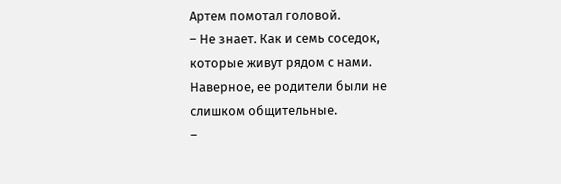Артем помотал головой.
– Не знает. Как и семь соседок, которые живут рядом с нами. Наверное, ее родители были не слишком общительные.
–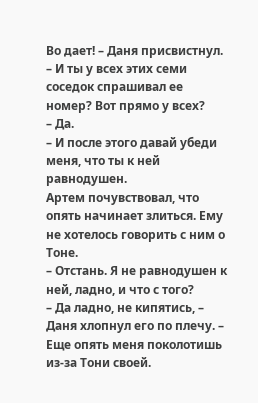Во дает! – Даня присвистнул. – И ты у всех этих семи соседок спрашивал ее номер? Вот прямо у всех?
– Да.
– И после этого давай убеди меня, что ты к ней равнодушен.
Артем почувствовал, что опять начинает злиться. Ему не хотелось говорить с ним о Тоне.
– Отстань. Я не равнодушен к ней, ладно, и что с того?
– Да ладно, не кипятись, – Даня хлопнул его по плечу. – Еще опять меня поколотишь из-за Тони своей.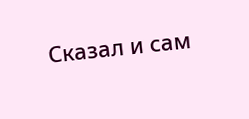Сказал и сам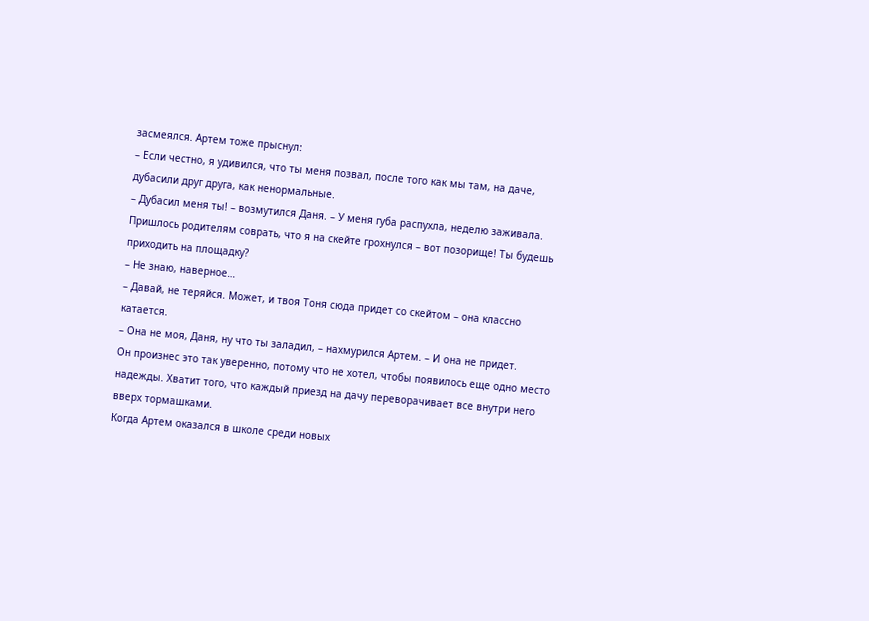засмеялся. Артем тоже прыснул:
– Если честно, я удивился, что ты меня позвал, после того как мы там, на даче, дубасили друг друга, как ненормальные.
– Дубасил меня ты! – возмутился Даня. – У меня губа распухла, неделю заживала. Пришлось родителям соврать, что я на скейте грохнулся – вот позорище! Ты будешь приходить на площадку?
– Не знаю, наверное…
– Давай, не теряйся. Может, и твоя Тоня сюда придет со скейтом – она классно катается.
– Она не моя, Даня, ну что ты заладил, – нахмурился Артем. – И она не придет.
Он произнес это так уверенно, потому что не хотел, чтобы появилось еще одно место надежды. Хватит того, что каждый приезд на дачу переворачивает все внутри него вверх тормашками.
Когда Артем оказался в школе среди новых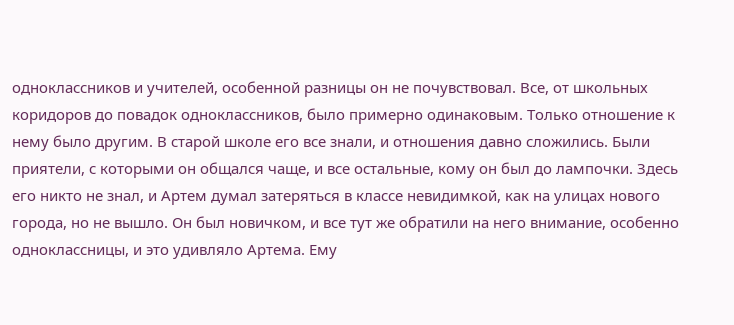одноклассников и учителей, особенной разницы он не почувствовал. Все, от школьных коридоров до повадок одноклассников, было примерно одинаковым. Только отношение к нему было другим. В старой школе его все знали, и отношения давно сложились. Были приятели, с которыми он общался чаще, и все остальные, кому он был до лампочки. Здесь его никто не знал, и Артем думал затеряться в классе невидимкой, как на улицах нового города, но не вышло. Он был новичком, и все тут же обратили на него внимание, особенно одноклассницы, и это удивляло Артема. Ему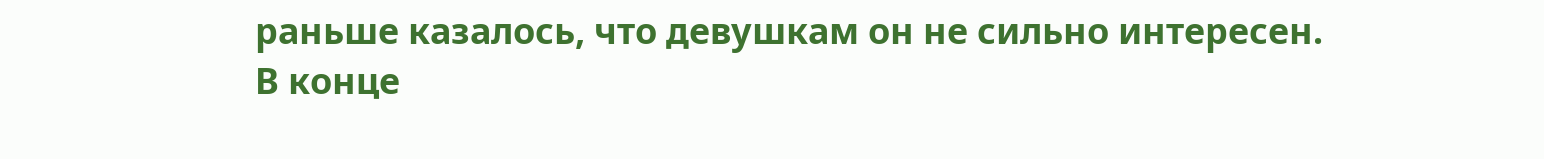раньше казалось, что девушкам он не сильно интересен.
В конце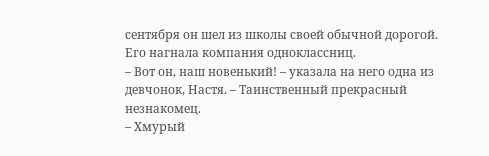сентября он шел из школы своей обычной дорогой. Его нагнала компания одноклассниц.
– Вот он, наш новенький! – указала на него одна из девчонок, Настя. – Таинственный прекрасный незнакомец.
– Хмурый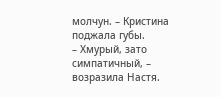молчун. – Кристина поджала губы.
– Хмурый, зато симпатичный, – возразила Настя.